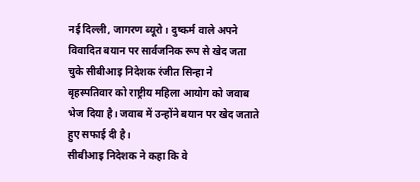नई दिल्ली, जागरण ब्यूरो। दुष्कर्म वाले अपने विवादित बयान पर सार्वजनिक रूप से खेद जता चुके सीबीआइ निदेशक रंजीत सिन्हा ने बृहस्पतिवार को राष्ट्रीय महिला आयोग को जवाब भेज दिया है। जवाब में उन्होंने बयान पर खेद जताते हुए सफाई दी है।
सीबीआइ निदेशक ने कहा कि वे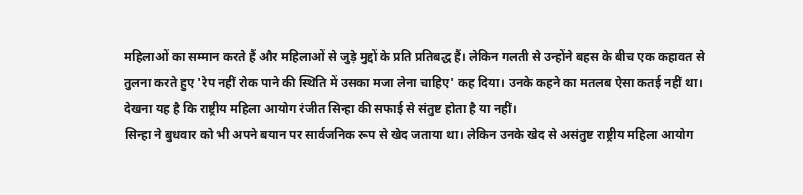महिलाओं का सम्मान करते हैं और महिलाओं से जुड़े मुद्दों के प्रति प्रतिबद्ध हैं। लेकिन गलती से उन्होंने बहस के बीच एक कहावत से तुलना करते हुए 'रेप नहीं रोक पाने की स्थिति में उसका मजा लेना चाहिए' कह दिया। उनके कहने का मतलब ऐसा कतई नहीं था। देखना यह है कि राष्ट्रीय महिला आयोग रंजीत सिन्हा की सफाई से संतुष्ट होता है या नहीं।
सिन्हा ने बुधवार को भी अपने बयान पर सार्वजनिक रूप से खेद जताया था। लेकिन उनके खेद से असंतुष्ट राष्ट्रीय महिला आयोग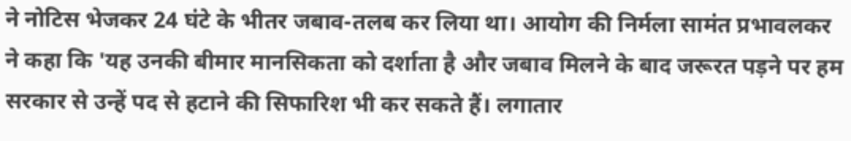ने नोटिस भेजकर 24 घंटे के भीतर जबाव-तलब कर लिया था। आयोग की निर्मला सामंत प्रभावलकर ने कहा कि 'यह उनकी बीमार मानसिकता को दर्शाता है और जबाव मिलने के बाद जरूरत पड़ने पर हम सरकार से उन्हें पद से हटाने की सिफारिश भी कर सकते हैं। लगातार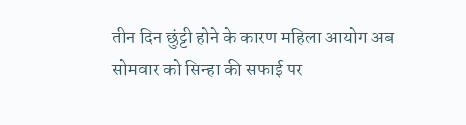तीन दिन छुंट्टी होने के कारण महिला आयोग अब सोमवार को सिन्हा की सफाई पर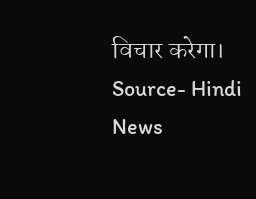विचार करेगा।
Source- Hindi News